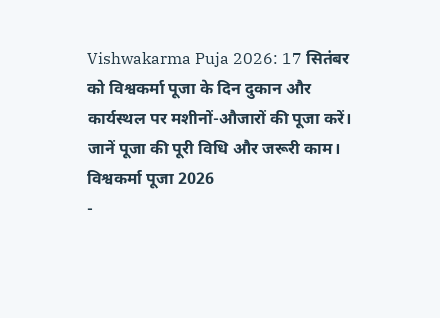Vishwakarma Puja 2026: 17 सितंबर को विश्वकर्मा पूजा के दिन दुकान और कार्यस्थल पर मशीनों-औजारों की पूजा करें। जानें पूजा की पूरी विधि और जरूरी काम।
विश्वकर्मा पूजा 2026
-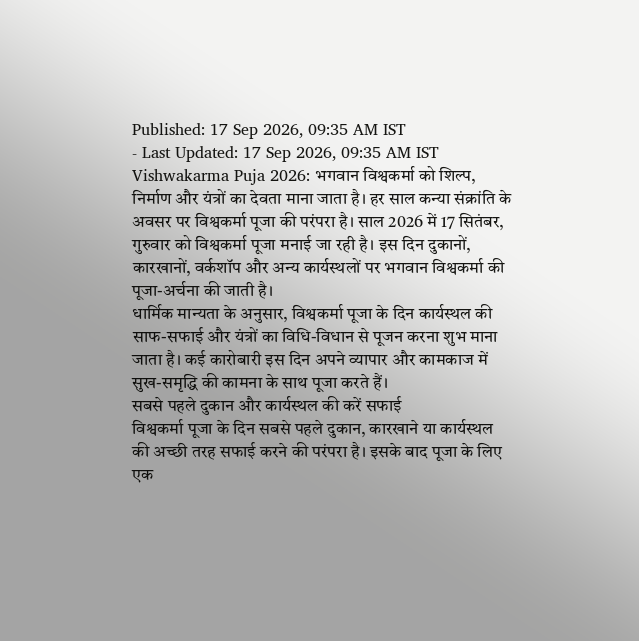Published: 17 Sep 2026, 09:35 AM IST
- Last Updated: 17 Sep 2026, 09:35 AM IST
Vishwakarma Puja 2026: भगवान विश्वकर्मा को शिल्प, निर्माण और यंत्रों का देवता माना जाता है। हर साल कन्या संक्रांति के अवसर पर विश्वकर्मा पूजा की परंपरा है। साल 2026 में 17 सितंबर, गुरुवार को विश्वकर्मा पूजा मनाई जा रही है। इस दिन दुकानों, कारखानों, वर्कशॉप और अन्य कार्यस्थलों पर भगवान विश्वकर्मा की पूजा-अर्चना की जाती है।
धार्मिक मान्यता के अनुसार, विश्वकर्मा पूजा के दिन कार्यस्थल की साफ-सफाई और यंत्रों का विधि-विधान से पूजन करना शुभ माना जाता है। कई कारोबारी इस दिन अपने व्यापार और कामकाज में सुख-समृद्धि की कामना के साथ पूजा करते हैं।
सबसे पहले दुकान और कार्यस्थल की करें सफाई
विश्वकर्मा पूजा के दिन सबसे पहले दुकान, कारखाने या कार्यस्थल की अच्छी तरह सफाई करने की परंपरा है। इसके बाद पूजा के लिए एक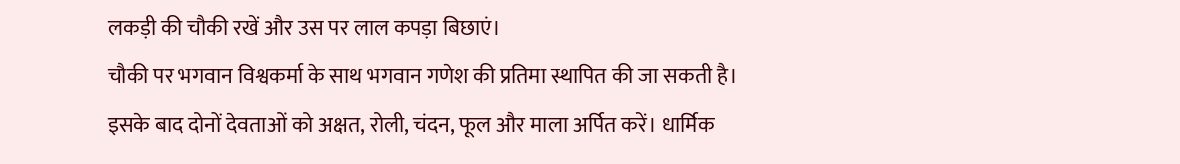लकड़ी की चौकी रखें और उस पर लाल कपड़ा बिछाएं।
चौकी पर भगवान विश्वकर्मा के साथ भगवान गणेश की प्रतिमा स्थापित की जा सकती है। इसके बाद दोनों देवताओं को अक्षत, रोली, चंदन, फूल और माला अर्पित करें। धार्मिक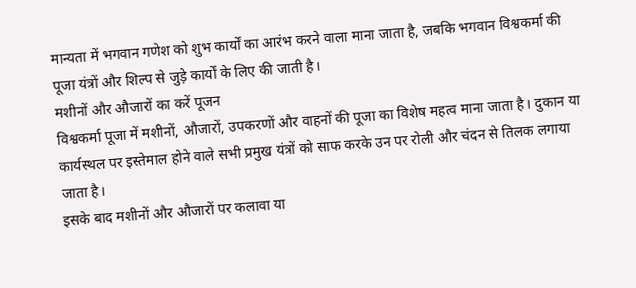मान्यता में भगवान गणेश को शुभ कार्यों का आरंभ करने वाला माना जाता है, जबकि भगवान विश्वकर्मा की पूजा यंत्रों और शिल्प से जुड़े कार्यों के लिए की जाती है।
मशीनों और औजारों का करें पूजन
विश्वकर्मा पूजा में मशीनों, औजारों, उपकरणों और वाहनों की पूजा का विशेष महत्व माना जाता है। दुकान या कार्यस्थल पर इस्तेमाल होने वाले सभी प्रमुख यंत्रों को साफ करके उन पर रोली और चंदन से तिलक लगाया जाता है।
इसके बाद मशीनों और औजारों पर कलावा या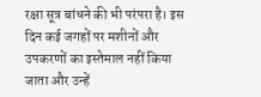रक्षा सूत्र बांधने की भी परंपरा है। इस दिन कई जगहों पर मशीनों और उपकरणों का इस्तेमाल नहीं किया जाता और उन्हें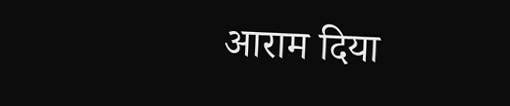आराम दिया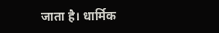जाता है। धार्मिक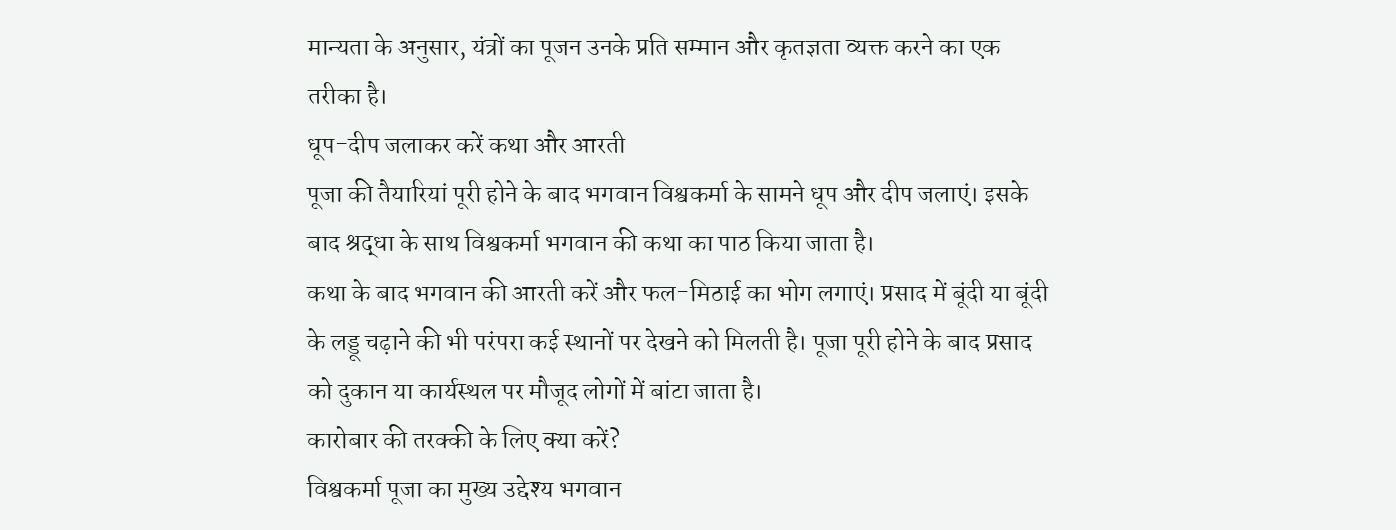मान्यता के अनुसार, यंत्रों का पूजन उनके प्रति सम्मान और कृतज्ञता व्यक्त करने का एक तरीका है।
धूप-दीप जलाकर करें कथा और आरती
पूजा की तैयारियां पूरी होने के बाद भगवान विश्वकर्मा के सामने धूप और दीप जलाएं। इसके बाद श्रद्धा के साथ विश्वकर्मा भगवान की कथा का पाठ किया जाता है।
कथा के बाद भगवान की आरती करें और फल-मिठाई का भोग लगाएं। प्रसाद में बूंदी या बूंदी के लड्डू चढ़ाने की भी परंपरा कई स्थानों पर देखने को मिलती है। पूजा पूरी होने के बाद प्रसाद को दुकान या कार्यस्थल पर मौजूद लोगों में बांटा जाता है।
कारोबार की तरक्की के लिए क्या करें?
विश्वकर्मा पूजा का मुख्य उद्देश्य भगवान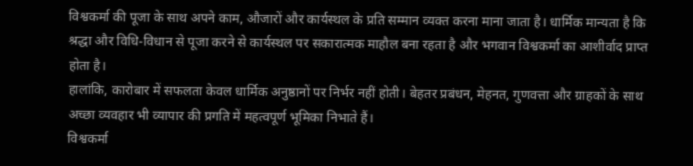विश्वकर्मा की पूजा के साथ अपने काम, औजारों और कार्यस्थल के प्रति सम्मान व्यक्त करना माना जाता है। धार्मिक मान्यता है कि श्रद्धा और विधि-विधान से पूजा करने से कार्यस्थल पर सकारात्मक माहौल बना रहता है और भगवान विश्वकर्मा का आशीर्वाद प्राप्त होता है।
हालांकि, कारोबार में सफलता केवल धार्मिक अनुष्ठानों पर निर्भर नहीं होती। बेहतर प्रबंधन, मेहनत, गुणवत्ता और ग्राहकों के साथ अच्छा व्यवहार भी व्यापार की प्रगति में महत्वपूर्ण भूमिका निभाते हैं।
विश्वकर्मा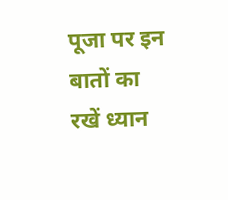पूजा पर इन बातों का रखें ध्यान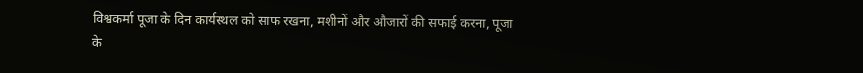विश्वकर्मा पूजा के दिन कार्यस्थल को साफ रखना, मशीनों और औजारों की सफाई करना, पूजा के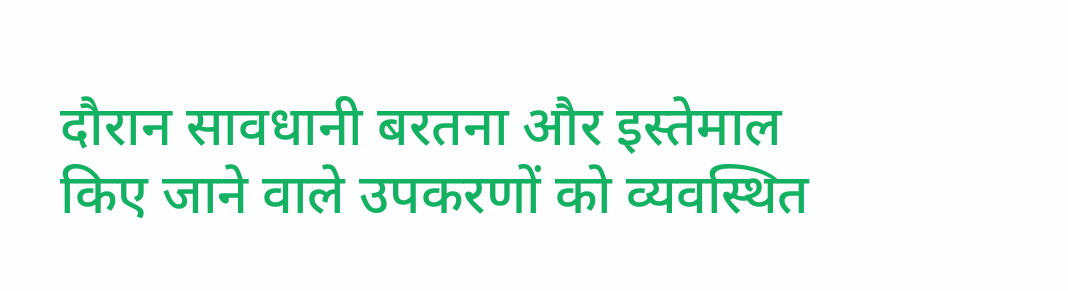दौरान सावधानी बरतना और इस्तेमाल किए जाने वाले उपकरणों को व्यवस्थित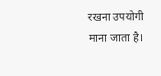रखना उपयोगी माना जाता है।